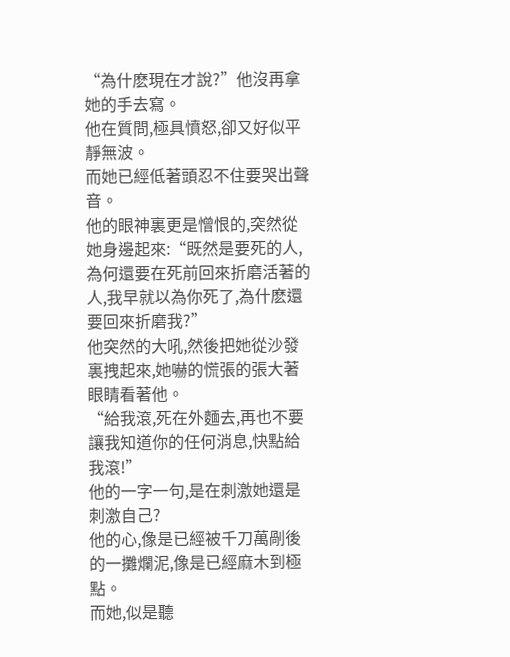“為什麽現在才說?”他沒再拿她的手去寫。
他在質問,極具憤怒,卻又好似平靜無波。
而她已經低著頭忍不住要哭出聲音。
他的眼神裏更是憎恨的,突然從她身邊起來:“既然是要死的人,為何還要在死前回來折磨活著的人,我早就以為你死了,為什麽還要回來折磨我?”
他突然的大吼,然後把她從沙發裏拽起來,她嚇的慌張的張大著眼睛看著他。
“給我滾,死在外麵去,再也不要讓我知道你的任何消息,快點給我滾!”
他的一字一句,是在刺激她還是刺激自己?
他的心,像是已經被千刀萬剮後的一攤爛泥,像是已經麻木到極點。
而她,似是聽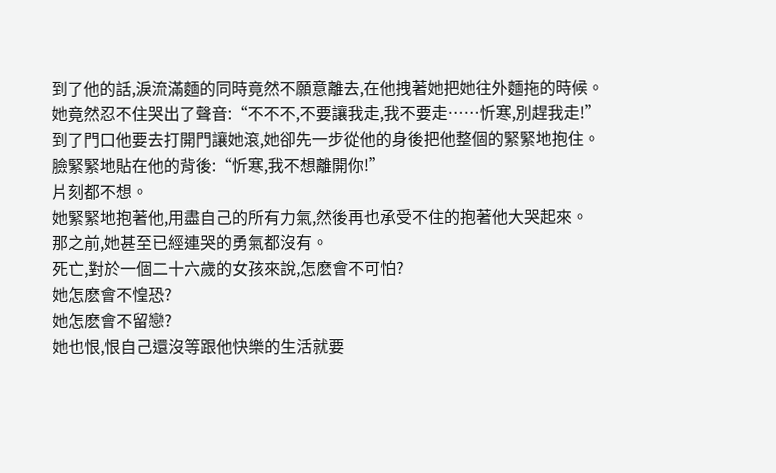到了他的話,淚流滿麵的同時竟然不願意離去,在他拽著她把她往外麵拖的時候。
她竟然忍不住哭出了聲音:“不不不,不要讓我走,我不要走……忻寒,別趕我走!”
到了門口他要去打開門讓她滾,她卻先一步從他的身後把他整個的緊緊地抱住。
臉緊緊地貼在他的背後:“忻寒,我不想離開你!”
片刻都不想。
她緊緊地抱著他,用盡自己的所有力氣,然後再也承受不住的抱著他大哭起來。
那之前,她甚至已經連哭的勇氣都沒有。
死亡,對於一個二十六歲的女孩來說,怎麽會不可怕?
她怎麽會不惶恐?
她怎麽會不留戀?
她也恨,恨自己還沒等跟他快樂的生活就要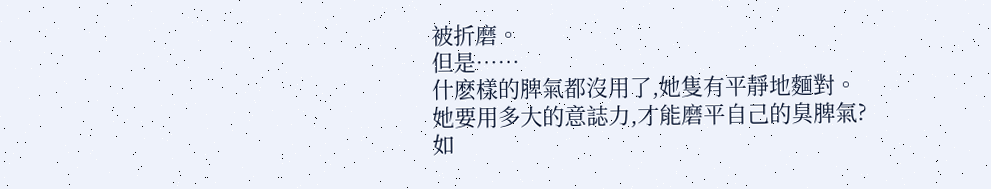被折磨。
但是……
什麽樣的脾氣都沒用了,她隻有平靜地麵對。
她要用多大的意誌力,才能磨平自己的臭脾氣?
如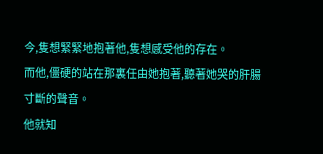今,隻想緊緊地抱著他,隻想感受他的存在。
而他,僵硬的站在那裏任由她抱著,聽著她哭的肝腸寸斷的聲音。
他就知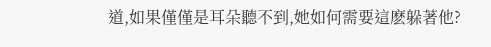道,如果僅僅是耳朵聽不到,她如何需要這麽躲著他?